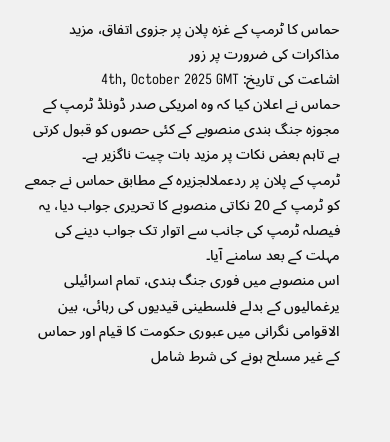حماس کا ٹرمپ کے غزہ پلان پر جزوی اتفاق، مزید مذاکرات کی ضرورت پر زور
اشاعت کی تاریخ: 4th, October 2025 GMT
حماس نے اعلان کیا کہ وہ امریکی صدر ڈونلڈ ٹرمپ کے مجوزہ جنگ بندی منصوبے کے کئی حصوں کو قبول کرتی ہے تاہم بعض نکات پر مزید بات چیت ناگزیر ہے۔
ٹرمپ کے پلان پر ردعملالجزیرہ کے مطابق حماس نے جمعے کو ٹرمپ کے 20 نکاتی منصوبے کا تحریری جواب دیا، یہ فیصلہ ٹرمپ کی جانب سے اتوار تک جواب دینے کی مہلت کے بعد سامنے آیا۔
اس منصوبے میں فوری جنگ بندی، تمام اسرائیلی یرغمالیوں کے بدلے فلسطینی قیدیوں کی رہائی، بین الاقوامی نگرانی میں عبوری حکومت کا قیام اور حماس کے غیر مسلح ہونے کی شرط شامل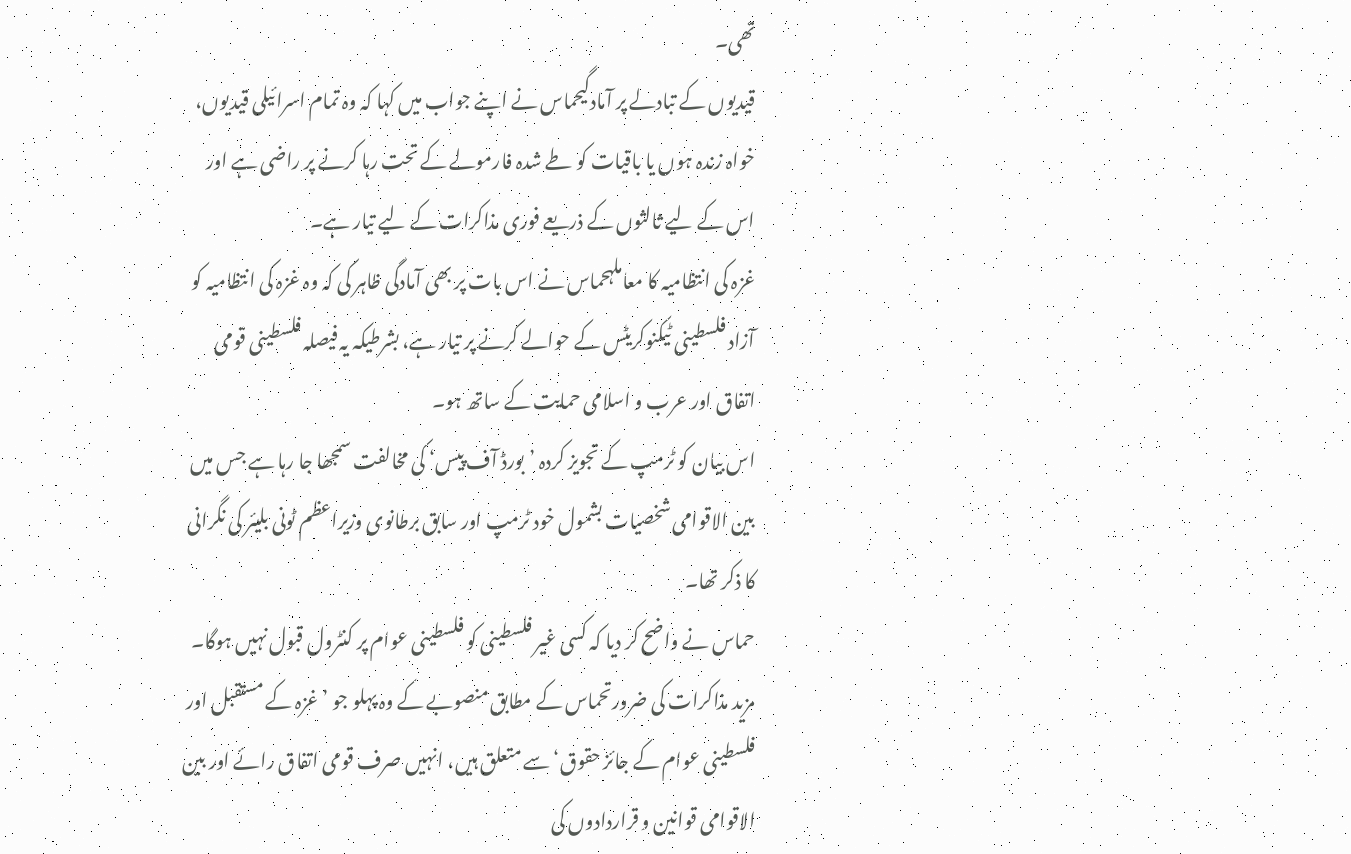تھی۔
قیدیوں کے تبادلے پر آمادگیحماس نے اپنے جواب میں کہا کہ وہ تمام اسرائیلی قیدیوں، خواہ زندہ ہوں یا باقیات کو طے شدہ فارمولے کے تحت رہا کرنے پر راضی ہے اور اس کے لیے ثالثوں کے ذریعے فوری مذاکرات کے لیے تیار ہے۔
غزہ کی انتظامیہ کا معاملہحماس نے اس بات پر بھی آمادگی ظاہر کی کہ وہ غزہ کی انتظامیہ کو آزاد فلسطینی ٹیکنوکریٹس کے حوالے کرنے پر تیار ہے، بشرطیکہ یہ فیصلہ فلسطینی قومی اتفاق اور عرب و اسلامی حمایت کے ساتھ ہو۔
اس بیان کو ٹرمپ کے تجویز کردہ ’بورڈ آف پیس‘ کی مخالفت سمجھا جا رہا ہے جس میں بین الاقوامی شخصیات بشمول خود ٹرمپ اور سابق برطانوی وزیراعظم ٹونی بلیئر کی نگرانی کا ذکر تھا۔
حماس نے واضح کر دیا کہ کسی غیر فلسطینی کو فلسطینی عوام پر کنٹرول قبول نہیں ہوگا۔
مزید مذاکرات کی ضرورتحماس کے مطابق منصوبے کے وہ پہلو جو ’غزہ کے مستقبل اور فلسطینی عوام کے جائز حقوق‘ سے متعلق ہیں، انہیں صرف قومی اتفاق رائے اور بین الاقوامی قوانین و قراردادوں کی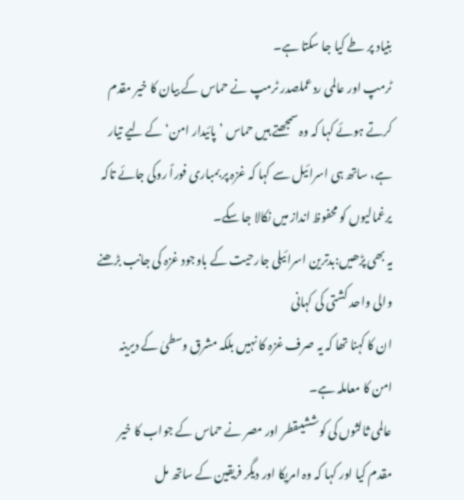بنیاد پر طے کیا جا سکتا ہے۔
ٹرمپ اور عالمی ردعملصدر ٹرمپ نے حماس کے بیان کا خیر مقدم کرتے ہوئے کہا کہ وہ سمجھتے ہیں حماس ’پائیدار امن‘ کے لیے تیار ہے، ساتھ ہی اسرائیل سے کہا کہ غزہ پر بمباری فوراً روکی جائے تاکہ یرغمالیوں کو محفوظ انداز میں نکالا جا سکے۔
یہ بھی پڑھیں:بدترین اسرائیلی جارحیت کے باوجود غزہ کی جانب بڑھنے والی واحد کشتی کی کہانی
ان کا کہنا تھا کہ یہ صرف غزہ کا نہیں بلکہ مشرق وسطیٰ کے دیرینہ امن کا معاملہ ہے۔
عالمی ثالثوں کی کوششیںقطر اور مصر نے حماس کے جواب کا خیر مقدم کیا اور کہا کہ وہ امریکا اور دیگر فریقین کے ساتھ مل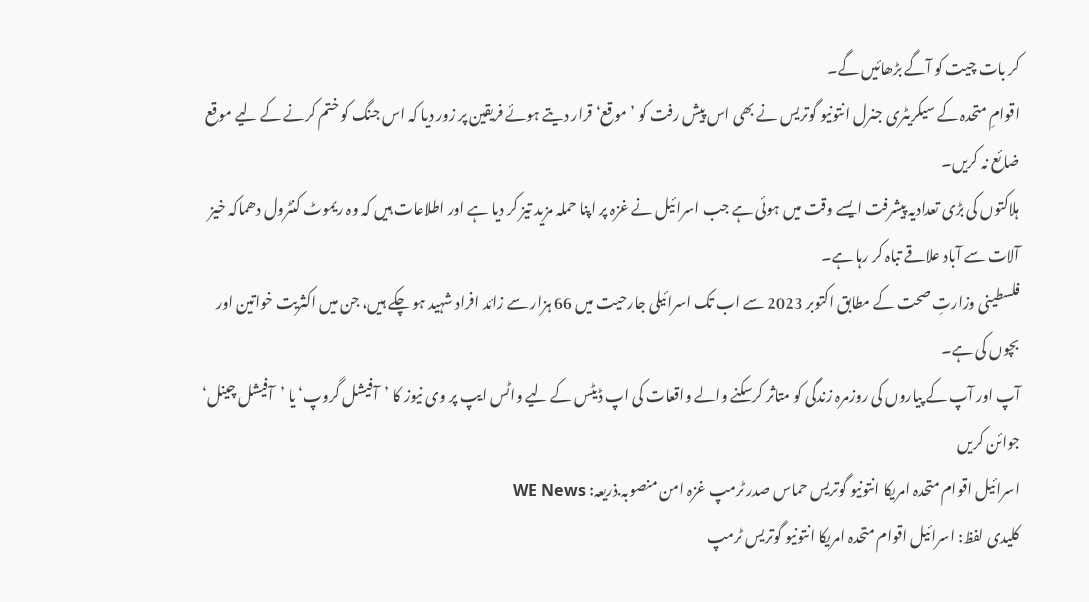کر بات چیت کو آگے بڑھائیں گے۔
اقوامِ متحدہ کے سیکریٹری جنرل انتونیو گوتریس نے بھی اس پیش رفت کو ’موقع‘ قرار دیتے ہوئے فریقین پر زور دیا کہ اس جنگ کو ختم کرنے کے لیے موقع ضائع نہ کریں۔
ہلاکتوں کی بڑی تعدادیہ پیشرفت ایسے وقت میں ہوئی ہے جب اسرائیل نے غزہ پر اپنا حملہ مزید تیز کر دیا ہے اور اطلاعات ہیں کہ وہ ریموٹ کنٹرول دھماکہ خیز آلات سے آباد علاقے تباہ کر رہا ہے۔
فلسطینی وزارتِ صحت کے مطابق اکتوبر 2023 سے اب تک اسرائیلی جارحیت میں 66 ہزار سے زائد افراد شہید ہو چکے ہیں، جن میں اکثریت خواتین اور بچوں کی ہے۔
آپ اور آپ کے پیاروں کی روزمرہ زندگی کو متاثر کرسکنے والے واقعات کی اپ ڈیٹس کے لیے واٹس ایپ پر وی نیوز کا ’آفیشل گروپ‘ یا ’آفیشل چینل‘ جوائن کریں
اسرائیل اقوام متحدہ امریکا انتونیو گوتریس حماس صدر ٹرمپ غزہ امن منصوبہ.ذریعہ: WE News
کلیدی لفظ: اسرائیل اقوام متحدہ امریکا انتونیو گوتریس ٹرمپ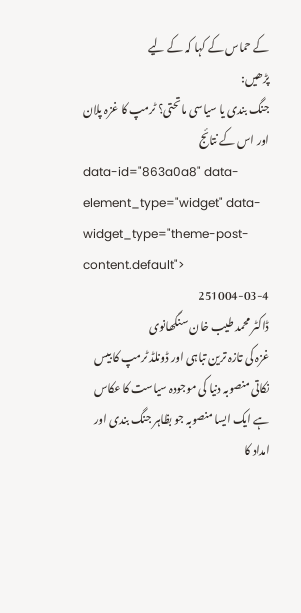کے حماس کے کہا کہ کے لیے
پڑھیں:
جنگ بندی یا سیاسی ماتحتی؟ ٹرمپ کا غزہ پلان اور اس کے نتائج
data-id="863a0a8" data-element_type="widget" data-widget_type="theme-post-content.default">
251004-03-4
ڈاکٹر محمد طیب خان سنگھانوی
غزہ کی تازہ ترین تباہی اور ڈونلڈ ٹرمپ کا بیس نکاتی منصوبہ دنیا کی موجودہ سیاست کا عکاس ہے ایک ایسا منصوبہ جو بظاہر جنگ بندی اور امداد کا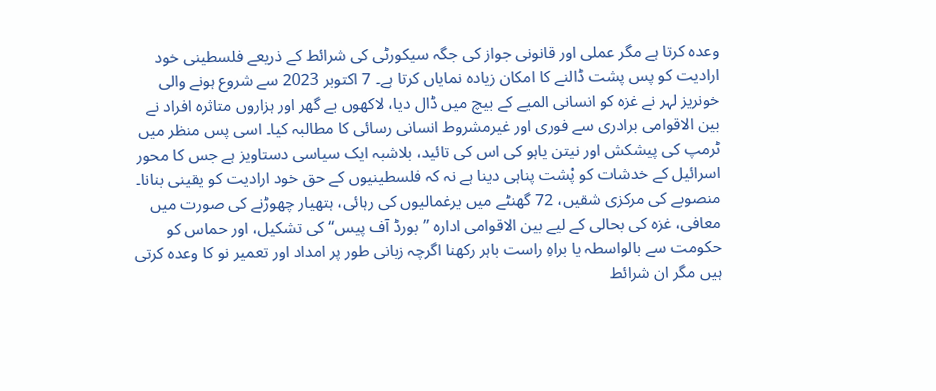وعدہ کرتا ہے مگر عملی اور قانونی جواز کی جگہ سیکورٹی کی شرائط کے ذریعے فلسطینی خود ارادیت کو پس پشت ڈالنے کا امکان زیادہ نمایاں کرتا ہے۔ 7 اکتوبر 2023 سے شروع ہونے والی خونریز لہر نے غزہ کو انسانی المیے کے بیچ میں ڈال دیا، لاکھوں بے گھر اور ہزاروں متاثرہ افراد نے بین الاقوامی برادری سے فوری اور غیرمشروط انسانی رسائی کا مطالبہ کیا۔ اسی پس منظر میں ٹرمپ کی پیشکش اور نیتن یاہو کی اس کی تائید، بلاشبہ ایک سیاسی دستاویز ہے جس کا محور اسرائیل کے خدشات کو پْشت پناہی دینا ہے نہ کہ فلسطینیوں کے حق خود ارادیت کو یقینی بنانا۔ منصوبے کی مرکزی شقیں، 72 گھنٹے میں یرغمالیوں کی رہائی، ہتھیار چھوڑنے کی صورت میں معافی، غزہ کی بحالی کے لیے بین الاقوامی ادارہ ’’بورڈ آف پیس‘‘ کی تشکیل، اور حماس کو حکومت سے بالواسطہ یا براہِ راست باہر رکھنا اگرچہ زبانی طور پر امداد اور تعمیر نو کا وعدہ کرتی ہیں مگر ان شرائط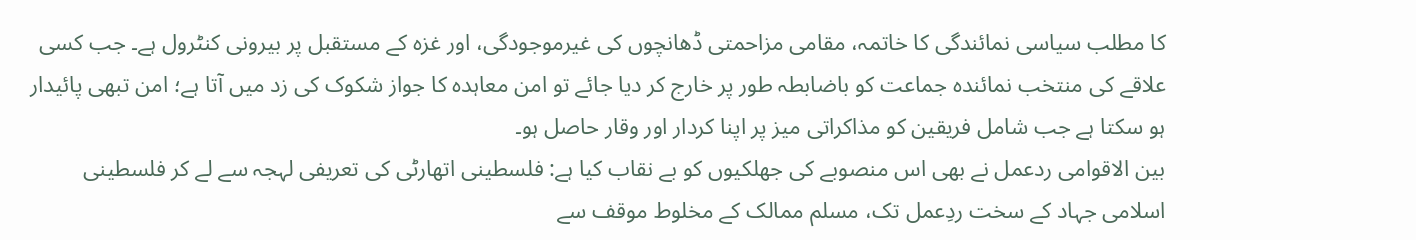کا مطلب سیاسی نمائندگی کا خاتمہ، مقامی مزاحمتی ڈھانچوں کی غیرموجودگی، اور غزہ کے مستقبل پر بیرونی کنٹرول ہے۔ جب کسی علاقے کی منتخب نمائندہ جماعت کو باضابطہ طور پر خارج کر دیا جائے تو امن معاہدہ کا جواز شکوک کی زد میں آتا ہے؛ امن تبھی پائیدار ہو سکتا ہے جب شامل فریقین کو مذاکراتی میز پر اپنا کردار اور وقار حاصل ہو۔
بین الاقوامی ردعمل نے بھی اس منصوبے کی جھلکیوں کو بے نقاب کیا ہے: فلسطینی اتھارٹی کی تعریفی لہجہ سے لے کر فلسطینی اسلامی جہاد کے سخت ردِعمل تک، مسلم ممالک کے مخلوط موقف سے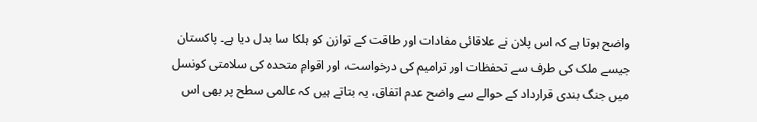واضح ہوتا ہے کہ اس پلان نے علاقائی مفادات اور طاقت کے توازن کو ہلکا سا بدل دیا ہے۔ پاکستان جیسے ملک کی طرف سے تحفظات اور ترامیم کی درخواست، اور اقوامِ متحدہ کی سلامتی کونسل میں جنگ بندی قرارداد کے حوالے سے واضح عدم اتفاق، یہ بتاتے ہیں کہ عالمی سطح پر بھی اس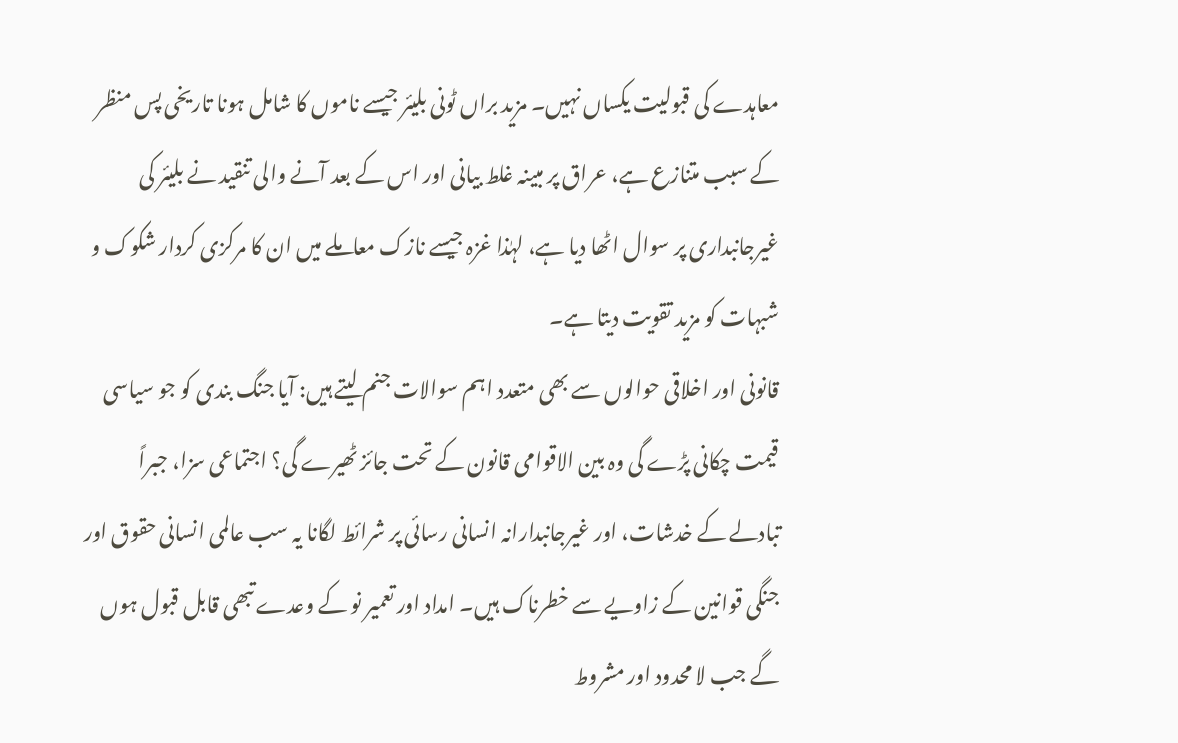معاہدے کی قبولیت یکساں نہیں۔ مزید براں ٹونی بلیئر جیسے ناموں کا شامل ہونا تاریخی پس منظر کے سبب متنازع ہے، عراق پر مبینہ غلط بیانی اور اس کے بعد آنے والی تنقید نے بلیئر کی غیرجانبداری پر سوال اٹھا دیا ہے، لہٰذا غزہ جیسے نازک معاملے میں ان کا مرکزی کردار شکوک و شبہات کو مزید تقویت دیتا ہے۔
قانونی اور اخلاقی حوالوں سے بھی متعدد اہم سوالات جنم لیتے ہیں: آیا جنگ بندی کو جو سیاسی قیمت چکانی پڑے گی وہ بین الاقوامی قانون کے تحت جائز ٹھیرے گی؟ اجتماعی سزا، جبراً تبادلے کے خدشات، اور غیرجانبدارانہ انسانی رسائی پر شرائط لگانا یہ سب عالمی انسانی حقوق اور جنگی قوانین کے زاویے سے خطرناک ہیں۔ امداد اور تعمیر نو کے وعدے تبھی قابل قبول ہوں گے جب لا محدود اور مشروط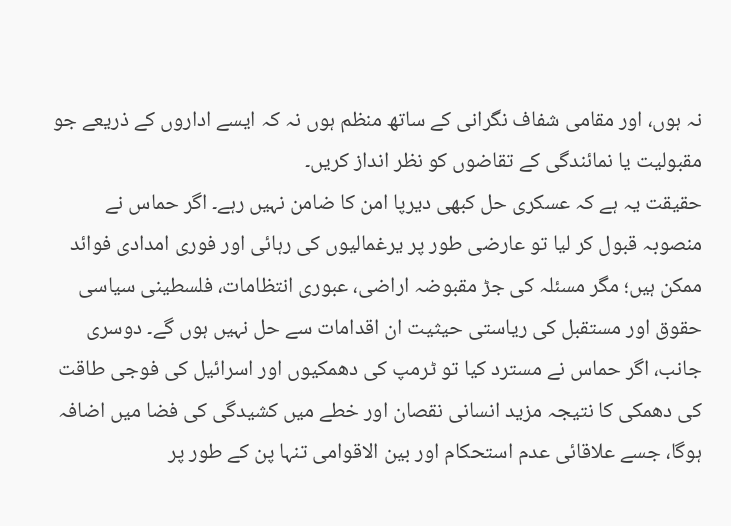نہ ہوں، اور مقامی شفاف نگرانی کے ساتھ منظم ہوں نہ کہ ایسے اداروں کے ذریعے جو مقبولیت یا نمائندگی کے تقاضوں کو نظر انداز کریں۔
حقیقت یہ ہے کہ عسکری حل کبھی دیرپا امن کا ضامن نہیں رہے۔ اگر حماس نے منصوبہ قبول کر لیا تو عارضی طور پر یرغمالیوں کی رہائی اور فوری امدادی فوائد ممکن ہیں؛ مگر مسئلہ کی جڑ مقبوضہ اراضی، عبوری انتظامات، فلسطینی سیاسی حقوق اور مستقبل کی ریاستی حیثیت ان اقدامات سے حل نہیں ہوں گے۔ دوسری جانب، اگر حماس نے مسترد کیا تو ٹرمپ کی دھمکیوں اور اسرائیل کی فوجی طاقت کی دھمکی کا نتیجہ مزید انسانی نقصان اور خطے میں کشیدگی کی فضا میں اضافہ ہوگا، جسے علاقائی عدم استحکام اور بین الاقوامی تنہا پن کے طور پر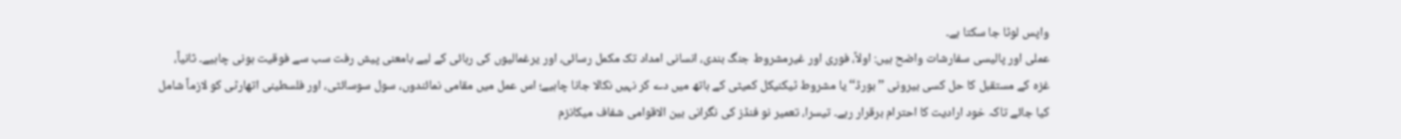واپس لوٹا جا سکتا ہے۔
عملی اور پالیسی سفارشات واضح ہیں: اولاً، فوری اور غیرمشروط جنگ بندی، انسانی امداد تک مکمل رسائی، اور یرغمالیوں کی رہائی کے لیے بامعنی پیش رفت سب سے فوقیت ہونی چاہیے۔ ثانیاً، غزہ کے مستقبل کا حل کسی بیرونی ’’بورڈ‘‘ یا مشروط ٹیکنیکل کمیٹی کے ہاتھ میں دے کر نہیں نکالا جانا چاہیے؛ اس عمل میں مقامی نمائندوں، سول سوسائٹی، اور فلسطینی اتھارٹی کو لازماً شامل کیا جائے تاکہ خود ارادیت کا احترام برقرار رہے۔ تیسرا، تعمیر نو فنڈز کی نگرانی بین الاقوامی شفاف میکانزم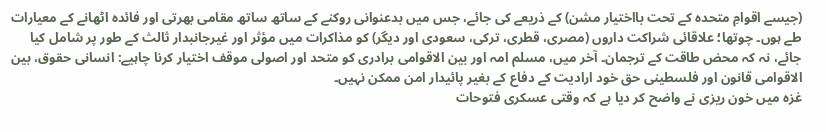(جیسے اقوامِ متحدہ کے تحت بااختیار مشن) کے ذریعے کی جائے، جس میں بدعنوانی روکنے کے ساتھ ساتھ مقامی بھرتی اور فائدہ اٹھانے کے معیارات طے ہوں۔ چوتھا؛ علاقائی شراکت داروں (مصری، قطری، ترکی، سعودی اور دیگر) کو مذاکرات میں مؤثر اور غیرجانبدار ثالث کے طور پر شامل کیا جائے، نہ کہ محض طاقت کے ترجمان۔ آخر میں، مسلم امہ اور بین الاقوامی برادری کو متحد اور اصولی موقف اختیار کرنا چاہیے: انسانی حقوق، بین الاقوامی قانون اور فلسطینی حق خود ارادیت کے دفاع کے بغیر پائیدار امن ممکن نہیں۔
غزہ میں خون ریزی نے واضح کر دیا ہے کہ وقتی عسکری فتوحات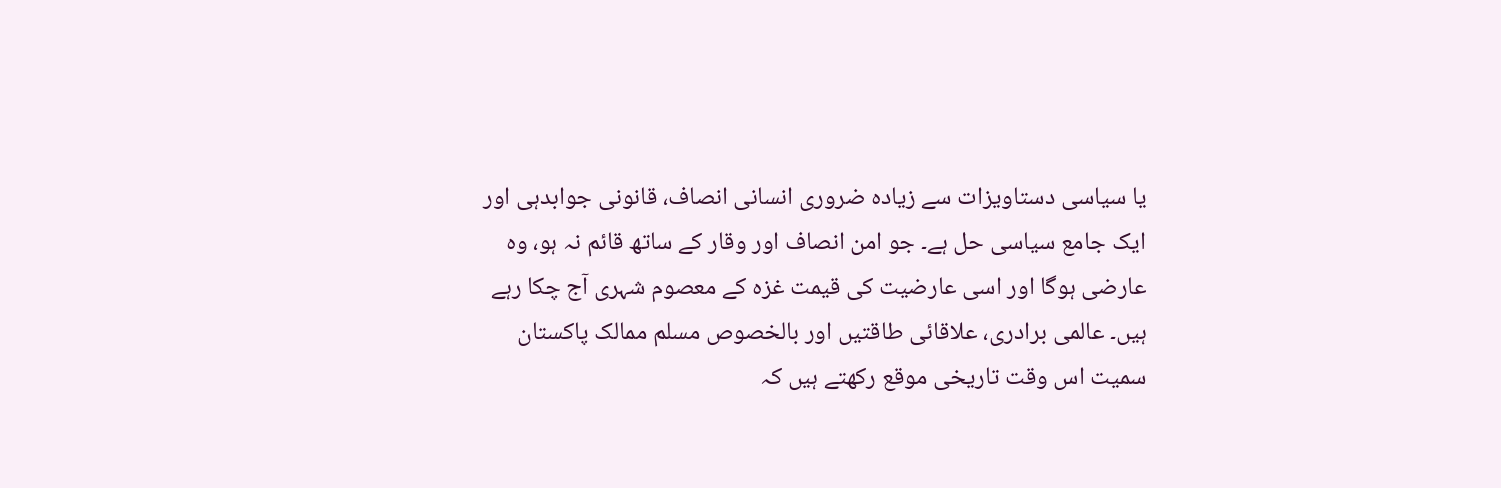یا سیاسی دستاویزات سے زیادہ ضروری انسانی انصاف، قانونی جوابدہی اور ایک جامع سیاسی حل ہے۔ جو امن انصاف اور وقار کے ساتھ قائم نہ ہو، وہ عارضی ہوگا اور اسی عارضیت کی قیمت غزہ کے معصوم شہری آج چکا رہے ہیں۔ عالمی برادری، علاقائی طاقتیں اور بالخصوص مسلم ممالک پاکستان سمیت اس وقت تاریخی موقع رکھتے ہیں کہ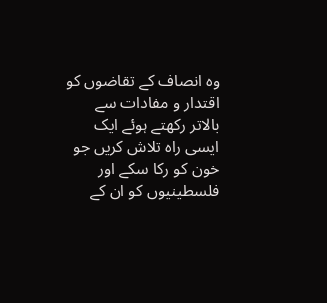وہ انصاف کے تقاضوں کو اقتدار و مفادات سے بالاتر رکھتے ہوئے ایک ایسی راہ تلاش کریں جو خون کو رکا سکے اور فلسطینیوں کو ان کے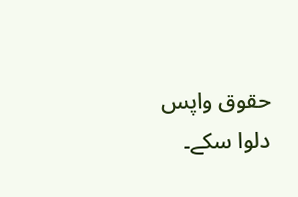حقوق واپس دلوا سکے۔